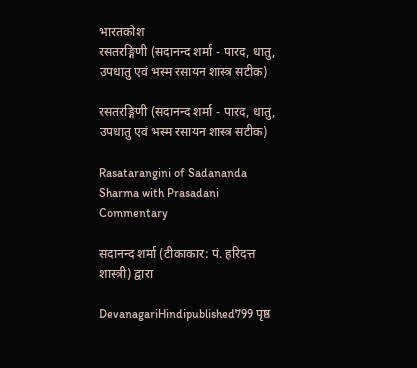भारतकोश
रसतरङ्गिणी (सदानन्द शर्मा - पारद, धातु, उपधातु एवं भस्म रसायन शास्त्र सटीक)

रसतरङ्गिणी (सदानन्द शर्मा - पारद, धातु, उपधातु एवं भस्म रसायन शास्त्र सटीक)

Rasatarangini of Sadananda Sharma with Prasadani Commentary

सदानन्द शर्मा (टीकाकार: पं. हरिदत्त शास्त्री) द्वारा

DevanagariHindipublished799 पृष्ठ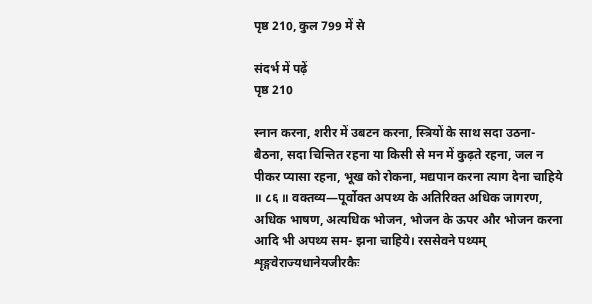पृष्ठ 210, कुल 799 में से

संदर्भ में पढ़ें
पृष्ठ 210

स्नान करना, शरीर में उबटन करना, स्त्रियों के साथ सदा उठना-बैठना, सदा चिन्तित रहना या किसी से मन में कुढ़ते रहना, जल न पीकर प्यासा रहना, भूख को रोकना, मद्यपान करना त्याग देना चाहिये ॥ ८६ ॥ वक्तव्य—पूर्वोक्त अपथ्य के अतिरिक्त अधिक जागरण, अधिक भाषण, अत्यधिक भोजन, भोजन के ऊपर और भोजन करना आदि भी अपथ्य सम- झना चाहिये। रससेवने पथ्यम् शृङ्गवेराज्यधानेयजीरकैः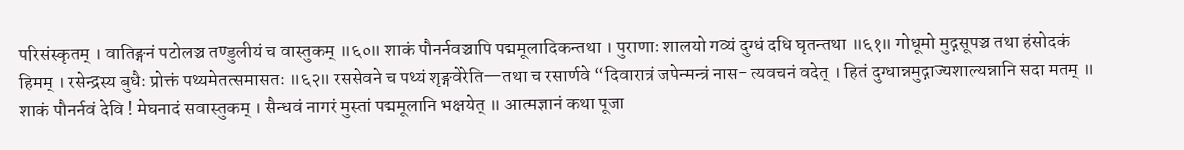परिसंस्कृतम् । वातिङ्गनं पटोलञ्च तण्डुलीयं च वास्तुकम् ॥६०॥ शाकं पौनर्नवञ्चापि पद्ममूलादिकन्तथा । पुराणाः शालयो गव्यं दुग्धं दधि घृतन्तथा ॥६१॥ गोधूमो मुद्गसूपञ्च तथा हंसोदकं हिमम् । रसेन्द्रस्य बुधैः प्रोक्तं पथ्यमेतत्समासतः ॥६२॥ रससेवने च पथ्यं शृङ्गवेरेति—तथा च रसार्णवे “दिवारात्रं जपेन्मन्त्रं नास- त्यवचनं वदेत् । हितं दुग्धान्नमुद्गाज्यशाल्यन्नानि सदा मतम् ॥ शाकं पौनर्नवं देवि ! मेघनादं सवास्तुकम् । सैन्धवं नागरं मुस्तां पद्ममूलानि भक्षयेत् ॥ आत्मज्ञानं कथा पूजा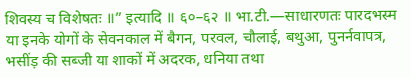शिवस्य च विशेषतः ॥” इत्यादि ॥ ६०–६२ ॥ भा.टी.—साधारणतः पारदभस्म या इनके योगों के सेवनकाल में बैगन, परवल, चौलाई, बथुआ, पुनर्नवापत्र, भसींड़ की सब्जी या शाकों में अदरक, धनिया तथा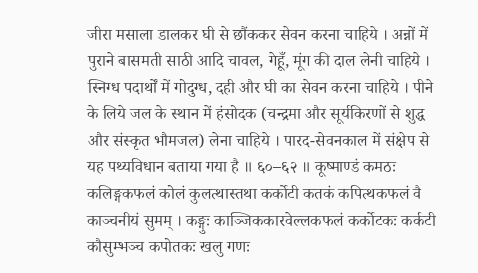जीरा मसाला डालकर घी से छौंककर सेवन करना चाहिये । अन्नों में पुराने बासमती साठी आदि चावल, गेहूँ, मूंग की दाल लेनी चाहिये । स्निग्ध पदार्थों में गोदुग्ध, दही और घी का सेवन करना चाहिये । पीने के लिये जल के स्थान में हंसोदक (चन्द्रमा और सूर्यकिरणों से शुद्ध और संस्कृत भौमजल) लेना चाहिये । पारद-सेवनकाल में संक्षेप से यह पथ्यविधान बताया गया है ॥ ६०–६२ ॥ कूष्माण्डं कमठः कलिङ्गकफलं कोलं कुलत्थास्तथा कर्कोटी कतकं कपित्थकफलं वै काञ्चनीयं सुमम् । कङ्गुः काञ्जिककारवेल्लकफलं कर्कोटकः कर्कटी कौसुम्भञ्च कपोतकः खलु गणः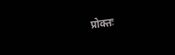प्रोक्तः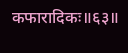कफारादिकः॥६३॥